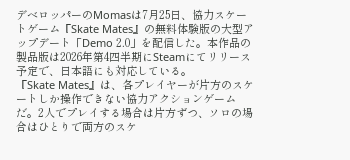デベロッパーのMomasは7月25日、協力スケートゲーム『Skate Mates』の無料体験版の大型アップデート「Demo 2.0」を配信した。本作品の製品版は2026年第4四半期にSteamにてリリース予定で、日本語にも対応している。
『Skate Mates』は、各プレイヤーが片方のスケートしか操作できない協力アクションゲームだ。2人でプレイする場合は片方ずつ、ソロの場合はひとりで両方のスケ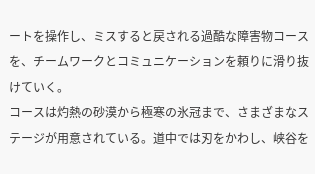ートを操作し、ミスすると戻される過酷な障害物コースを、チームワークとコミュニケーションを頼りに滑り抜けていく。
コースは灼熱の砂漠から極寒の氷冠まで、さまざまなステージが用意されている。道中では刃をかわし、峡谷を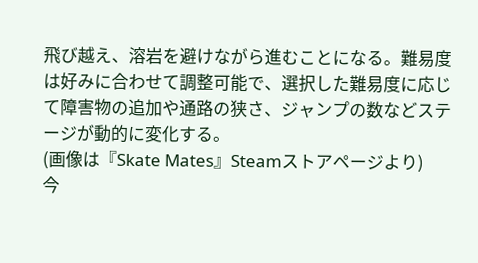飛び越え、溶岩を避けながら進むことになる。難易度は好みに合わせて調整可能で、選択した難易度に応じて障害物の追加や通路の狭さ、ジャンプの数などステージが動的に変化する。
(画像は『Skate Mates』Steamストアページより)
今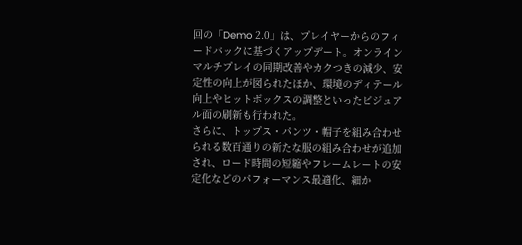回の「Demo 2.0」は、プレイヤーからのフィードバックに基づくアップデート。オンラインマルチプレイの同期改善やカクつきの減少、安定性の向上が図られたほか、環境のディテール向上やヒットボックスの調整といったビジュアル面の刷新も行われた。
さらに、トップス・パンツ・帽子を組み合わせられる数百通りの新たな服の組み合わせが追加され、ロード時間の短縮やフレームレートの安定化などのパフォーマンス最適化、細か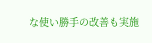な使い勝手の改善も実施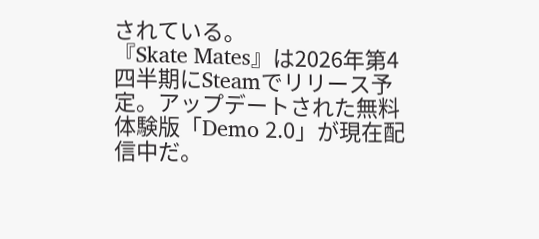されている。
『Skate Mates』は2026年第4四半期にSteamでリリース予定。アップデートされた無料体験版「Demo 2.0」が現在配信中だ。